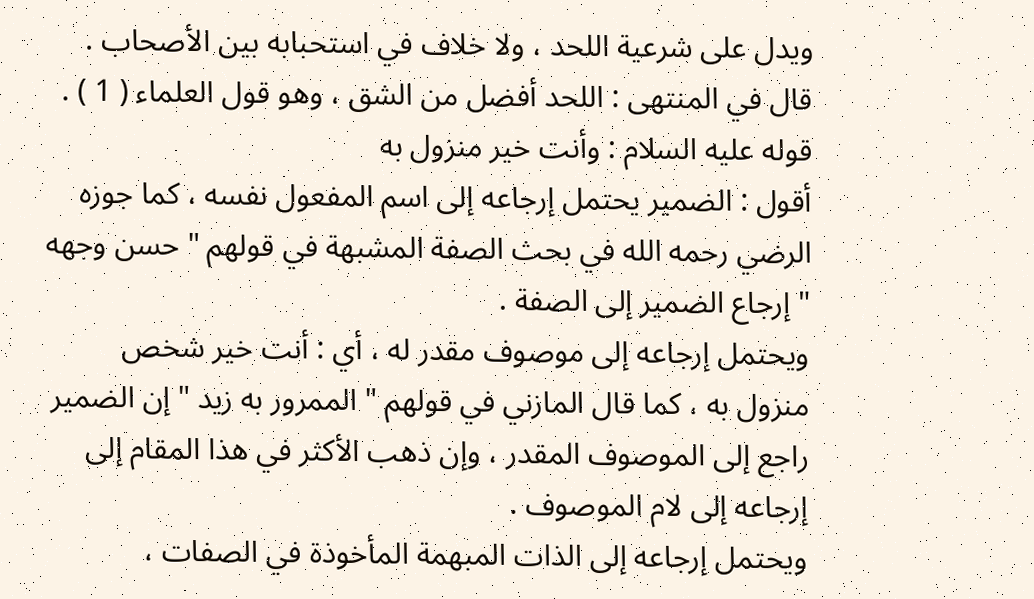ويدل على شرعية اللحد ، ولا خلاف في استحبابه بين الأصحاب .
قال في المنتهى : اللحد أفضل من الشق ، وهو قول العلماء ( 1 ) .
قوله عليه السلام : وأنت خير منزول به
أقول : الضمير يحتمل إرجاعه إلى اسم المفعول نفسه ، كما جوزه الرضي رحمه الله في بحث الصفة المشبهة في قولهم " حسن وجهه " إرجاع الضمير إلى الصفة .
ويحتمل إرجاعه إلى موصوف مقدر له ، أي : أنت خير شخص منزول به ، كما قال المازني في قولهم " الممرور به زيد " إن الضمير راجع إلى الموصوف المقدر ، وإن ذهب الأكثر في هذا المقام إلى إرجاعه إلى لام الموصوف .
ويحتمل إرجاعه إلى الذات المبهمة المأخوذة في الصفات ،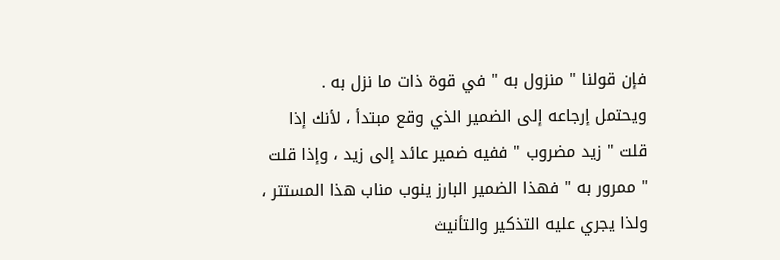فإن قولنا " منزول به " في قوة ذات ما نزل به .
ويحتمل إرجاعه إلى الضمير الذي وقع مبتدأ ، لأنك إذا قلت " زيد مضروب " ففيه ضمير عائد إلى زيد ، وإذا قلت " ممرور به " فهذا الضمير البارز ينوب مناب هذا المستتر ، ولذا يجري عليه التذكير والتأنيث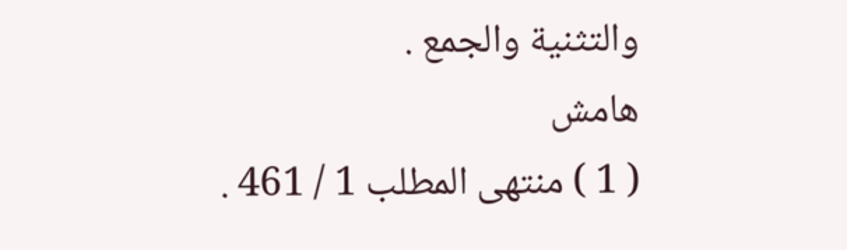والتثنية والجمع .
هامش
( 1 ) منتهى المطلب 1 / 461 .